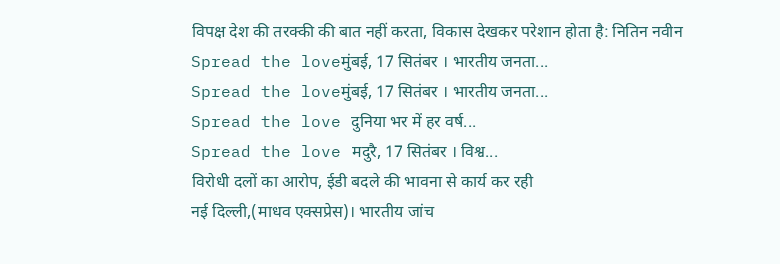विपक्ष देश की तरक्की की बात नहीं करता, विकास देखकर परेशान होता है: नितिन नवीन
Spread the loveमुंबई, 17 सितंबर । भारतीय जनता...
Spread the loveमुंबई, 17 सितंबर । भारतीय जनता...
Spread the love दुनिया भर में हर वर्ष...
Spread the love मदुरै, 17 सितंबर । विश्व...
विरोधी दलों का आरोप, ईडी बदले की भावना से कार्य कर रही
नई दिल्ली,(माधव एक्सप्रेस)। भारतीय जांच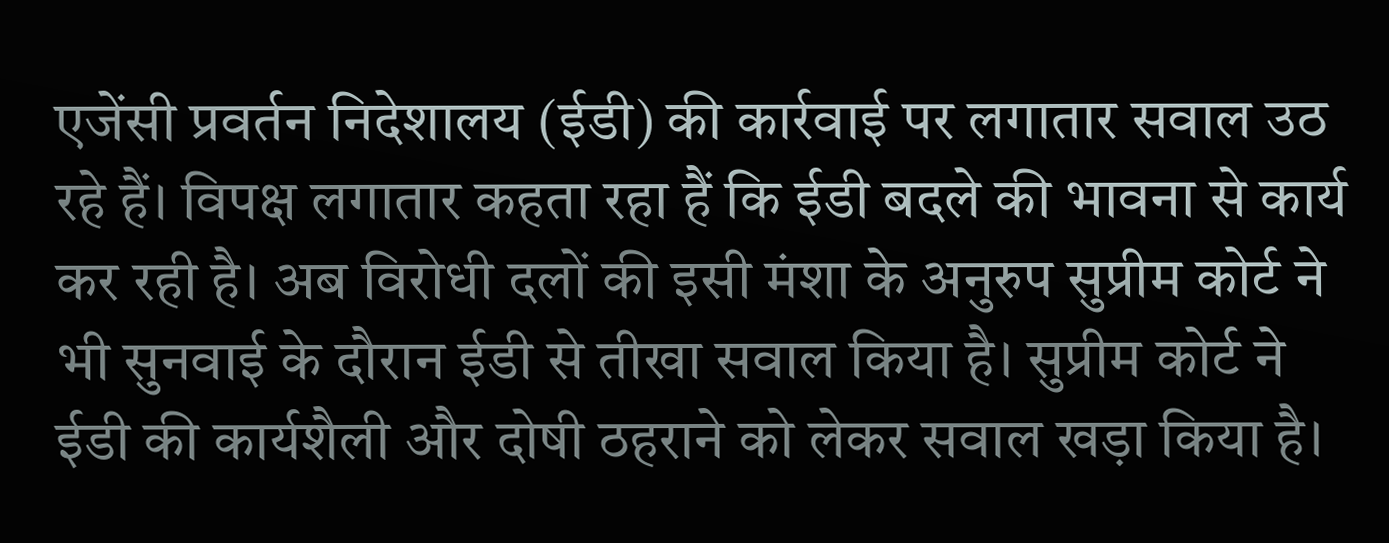एजेंसी प्रवर्तन निदेशालय (ईडी) की कार्रवाई पर लगातार सवाल उठ रहे हैं। विपक्ष लगातार कहता रहा हैं कि ईडी बदले की भावना से कार्य कर रही है। अब विरोधी दलों की इसी मंशा के अनुरुप सुप्रीम कोर्ट ने भी सुनवाई के दौरान ईडी से तीखा सवाल किया है। सुप्रीम कोर्ट ने ईडी की कार्यशैली और दोषी ठहराने को लेकर सवाल खड़ा किया है।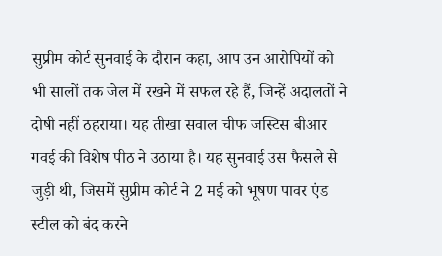सुप्रीम कोर्ट सुनवाई के दौरान कहा, आप उन आरोपियों को भी सालों तक जेल में रखने में सफल रहे हैं, जिन्हें अदालतों ने दोषी नहीं ठहराया। यह तीखा सवाल चीफ जस्टिस बीआर गवई की विशेष पीठ ने उठाया है। यह सुनवाई उस फैसले से जुड़ी थी, जिसमें सुप्रीम कोर्ट ने 2 मई को भूषण पावर एंड स्टील को बंद करने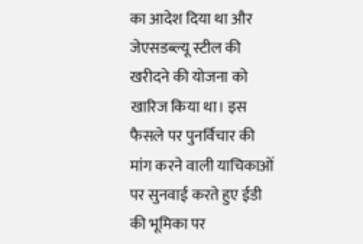का आदेश दिया था और जेएसडब्ल्यू स्टील की खरीदने की योजना को खारिज किया था। इस फैसले पर पुनर्विचार की मांग करने वाली याचिकाओं पर सुनवाई करते हुए ईडी की भूमिका पर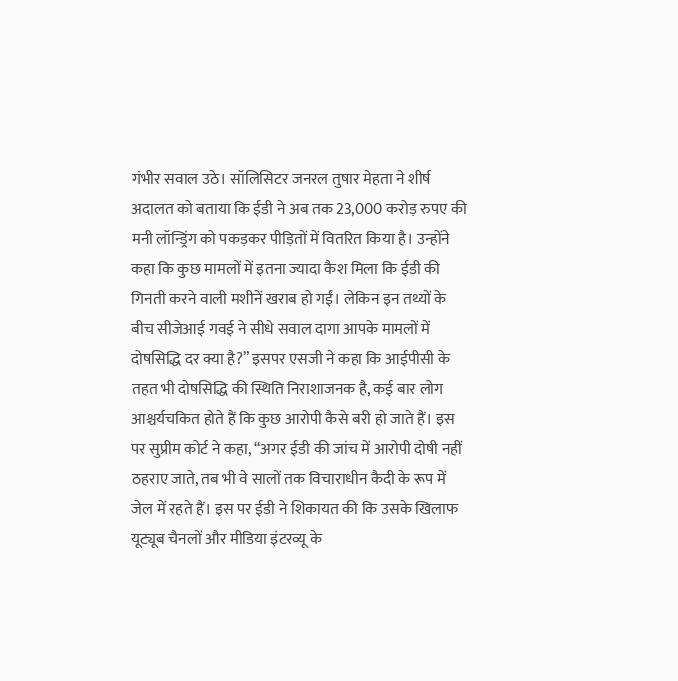गंभीर सवाल उठे। सॉलिसिटर जनरल तुषार मेहता ने शीर्ष अदालत को बताया कि ईडी ने अब तक 23,000 करोड़ रुपए की मनी लॉन्ड्रिंग को पकड़कर पीड़ितों में वितरित किया है। उन्होंने कहा कि कुछ मामलों में इतना ज्यादा कैश मिला कि ईडी की गिनती करने वाली मशीनें खराब हो गईं। लेकिन इन तथ्यों के बीच सीजेआई गवई ने सीधे सवाल दागा आपके मामलों में दोषसिद्धि दर क्या है?” इसपर एसजी ने कहा कि आईपीसी के तहत भी दोषसिद्धि की स्थिति निराशाजनक है, कई बार लोग आश्चर्यचकित होते हैं कि कुछ आरोपी कैसे बरी हो जाते हैं। इस पर सुप्रीम कोर्ट ने कहा, “अगर ईडी की जांच में आरोपी दोषी नहीं ठहराए जाते, तब भी वे सालों तक विचाराधीन कैदी के रूप में जेल में रहते हैं। इस पर ईडी ने शिकायत की कि उसके खिलाफ यूट्यूब चैनलों और मीडिया इंटरव्यू के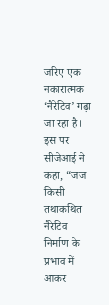जरिए एक नकारात्मक ‘नैरेटिव’ गढ़ा जा रहा है। इस पर सीजेआई ने कहा, “जज किसी तथाकथित नैरेटिव निर्माण के प्रभाव में आकर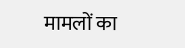मामलों का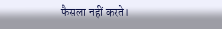फैसला नहीं करते।